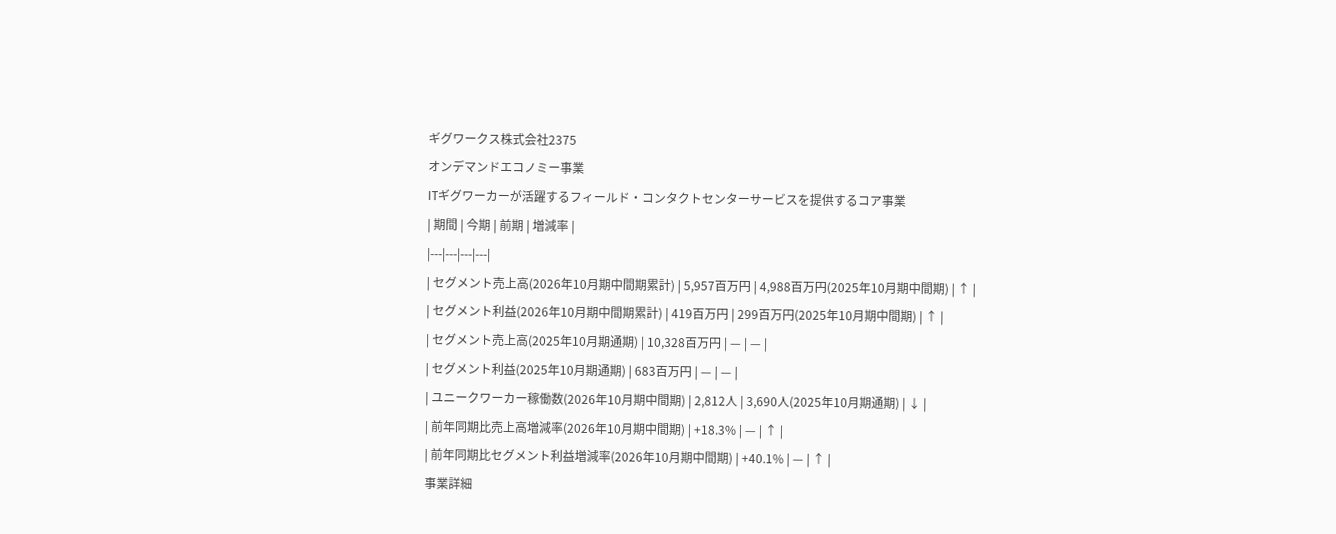ギグワークス株式会社2375
オンデマンドエコノミー事業
ITギグワーカーが活躍するフィールド・コンタクトセンターサービスを提供するコア事業
| 期間 | 今期 | 前期 | 増減率 |
|---|---|---|---|
| セグメント売上高(2026年10月期中間期累計) | 5,957百万円 | 4,988百万円(2025年10月期中間期) | ↑ |
| セグメント利益(2026年10月期中間期累計) | 419百万円 | 299百万円(2025年10月期中間期) | ↑ |
| セグメント売上高(2025年10月期通期) | 10,328百万円 | — | — |
| セグメント利益(2025年10月期通期) | 683百万円 | — | — |
| ユニークワーカー稼働数(2026年10月期中間期) | 2,812人 | 3,690人(2025年10月期通期) | ↓ |
| 前年同期比売上高増減率(2026年10月期中間期) | +18.3% | — | ↑ |
| 前年同期比セグメント利益増減率(2026年10月期中間期) | +40.1% | — | ↑ |
事業詳細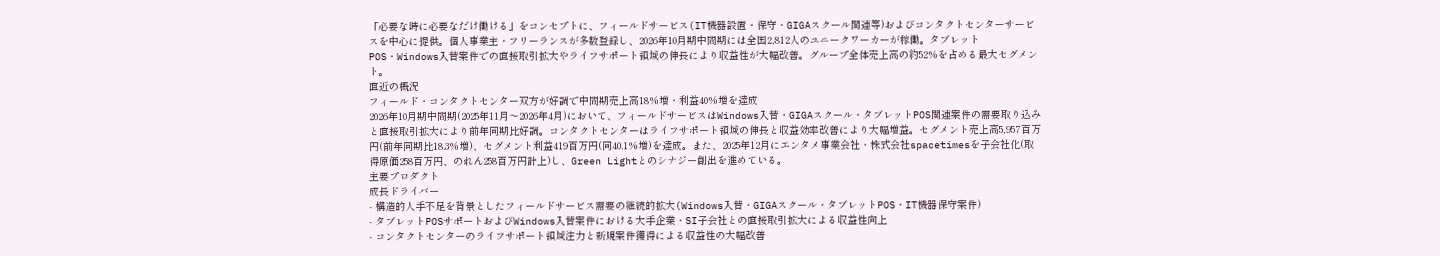「必要な時に必要なだけ働ける」をコンセプトに、フィールドサービス(IT機器設置・保守・GIGAスクール関連等)およびコンタクトセンターサービスを中心に提供。個人事業主・フリーランスが多数登録し、2026年10月期中間期には全国2,812人のユニークワーカーが稼働。タブレットPOS・Windows入替案件での直接取引拡大やライフサポート領域の伸長により収益性が大幅改善。グループ全体売上高の約52%を占める最大セグメント。
直近の概況
フィールド・コンタクトセンター双方が好調で中間期売上高18%増・利益40%増を達成
2026年10月期中間期(2025年11月〜2026年4月)において、フィールドサービスはWindows入替・GIGAスクール・タブレットPOS関連案件の需要取り込みと直接取引拡大により前年同期比好調。コンタクトセンターはライフサポート領域の伸長と収益効率改善により大幅増益。セグメント売上高5,957百万円(前年同期比18.3%増)、セグメント利益419百万円(同40.1%増)を達成。また、2025年12月にエンタメ事業会社・株式会社spacetimesを子会社化(取得原価258百万円、のれん258百万円計上)し、Green Lightとのシナジー創出を進めている。
主要プロダクト
成長ドライバー
- 構造的人手不足を背景としたフィールドサービス需要の継続的拡大(Windows入替・GIGAスクール・タブレットPOS・IT機器保守案件)
- タブレットPOSサポートおよびWindows入替案件における大手企業・SI子会社との直接取引拡大による収益性向上
- コンタクトセンターのライフサポート領域注力と新規案件獲得による収益性の大幅改善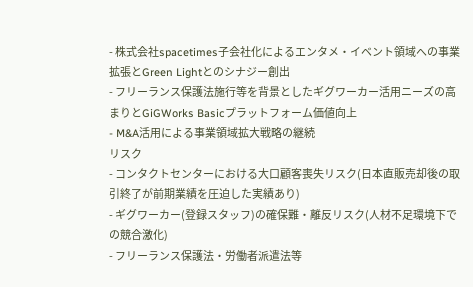- 株式会社spacetimes子会社化によるエンタメ・イベント領域への事業拡張とGreen Lightとのシナジー創出
- フリーランス保護法施行等を背景としたギグワーカー活用ニーズの高まりとGiGWorks Basicプラットフォーム価値向上
- M&A活用による事業領域拡大戦略の継続
リスク
- コンタクトセンターにおける大口顧客喪失リスク(日本直販売却後の取引終了が前期業績を圧迫した実績あり)
- ギグワーカー(登録スタッフ)の確保難・離反リスク(人材不足環境下での競合激化)
- フリーランス保護法・労働者派遣法等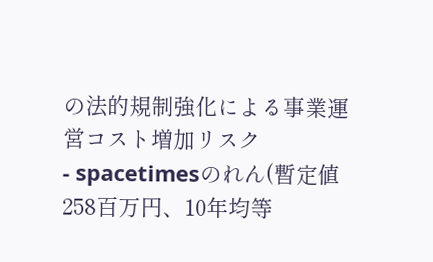の法的規制強化による事業運営コスト増加リスク
- spacetimesのれん(暫定値258百万円、10年均等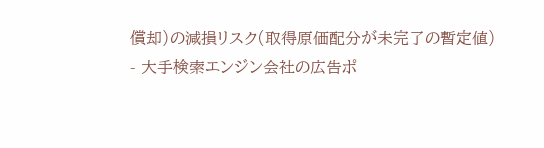償却)の減損リスク(取得原価配分が未完了の暫定値)
- 大手検索エンジン会社の広告ポ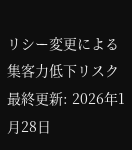リシー変更による集客力低下リスク
最終更新: 2026年1月28日